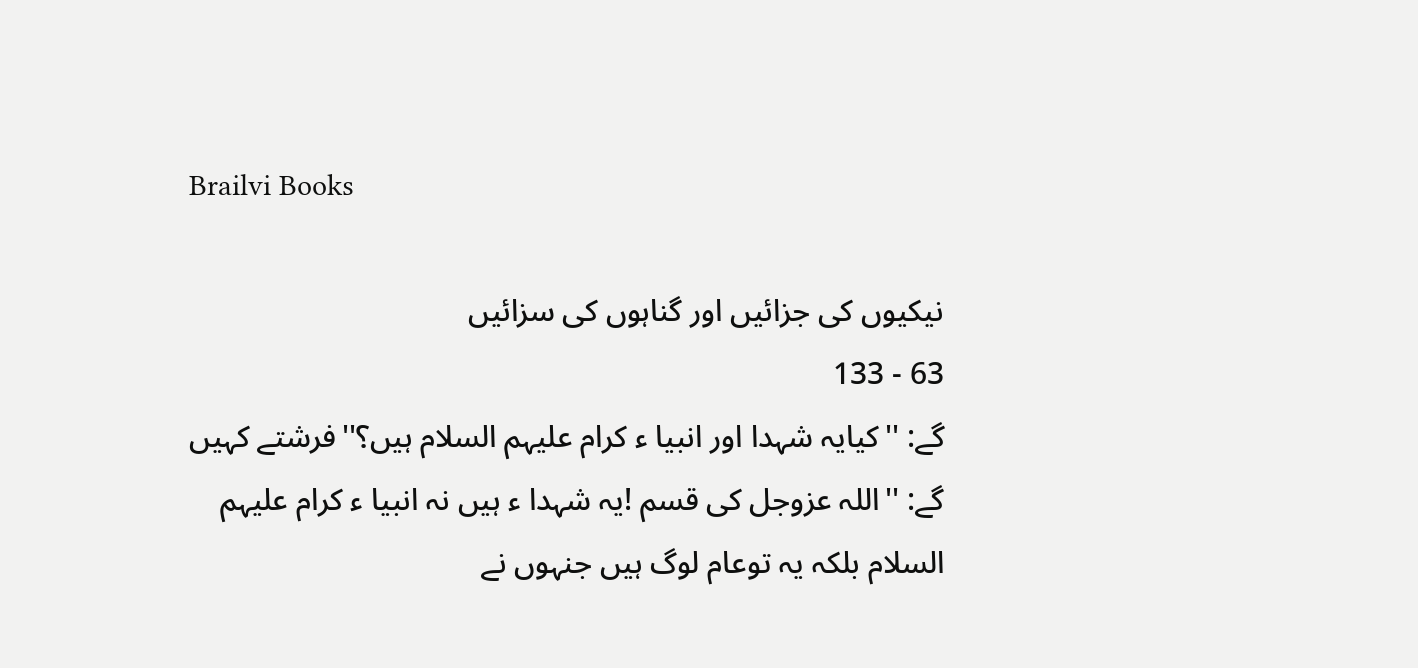Brailvi Books

نیکیوں کی جزائیں اور گناہوں کی سزائیں
63 - 133
گے: ''کیایہ شہدا اور انبیا ء کرام علیہم السلام ہیں؟''فرشتے کہیں گے: ''اللہ عزوجل کی قسم !یہ شہدا ء ہیں نہ انبیا ء کرام علیہم السلام بلکہ یہ توعام لوگ ہیں جنہوں نے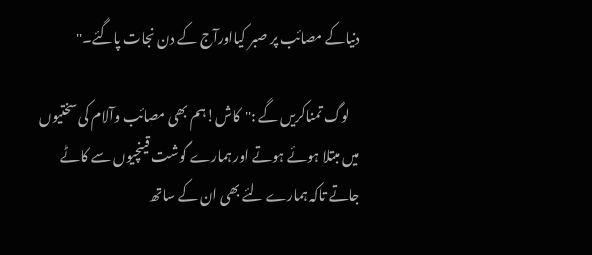دنیاکے مصائب پر صبر کیااورآج کے دن نجات پاگئے۔''

    لوگ تمناکریں گے :''کاش!ہم بھی مصائب وآلام کی سختیوں میں مبتلا ہوئے ہوتے اور ہمارے گوشت قینچیوں سے کاٹے جاتے تاکہ ہمارے لئے بھی ان کے ساتھ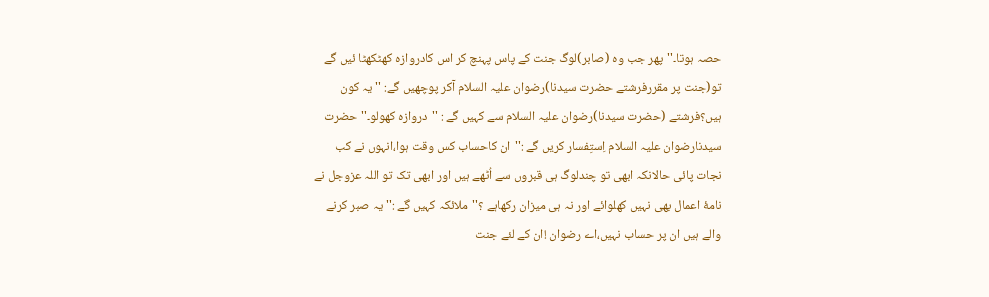حصہ ہوتا۔''پھر جب وہ (صابر)لوگ جنت کے پاس پہنچ کر اس کادروازہ کھٹکھٹا ئیں گے تو(جنت پر مقررفرشتے حضرت سیدنا)رضوان علیہ السلام آکر پوچھيں گے: ''یہ کون ہیں؟فرشتے (حضرت سیدنا)رضوان علیہ السلام سے کہیں گے : ''دروازہ کھولو۔'' حضرت سیدنارضوان علیہ السلام اِستِفسار کريں گے :''ان کاحساب کس وقت ہوا،انہوں نے کب نجات پائی حالانکہ ابھی تو چندلوگ ہی قبروں سے اُٹھے ہیں اور ابھی تک تو اللہ عزوجل نے نامهٔ اعمال بھی نہیں کھلوائے اور نہ ہی میزان رکھاہے ؟''ملائکہ کہیں گے :'' یہ صبر کرنے والے ہيں ان پر حساب نہیں،اے رضوان !ان کے لئے جنت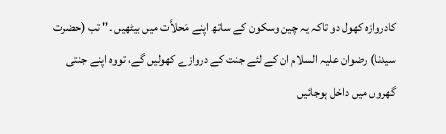کادروازہ کھول دو تاکہ یہ چین وسکون کے ساتھ اپنے مَحلاَّت میں بیٹھیں ۔'' تب (حضرت سیدنا) رضوان علیہ السلام ان کے لئے جنت کے دروازے کھولیں گے، تووہ اپنے جنتی گھروں میں داخل ہوجائیں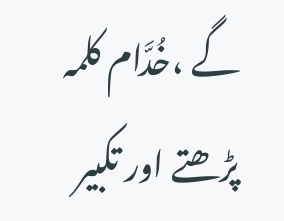گے ،خُدَّام کلمہ پڑھتے اور تکبیر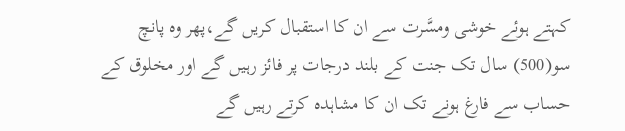کہتے ہوئے خوشی ومسَّرت سے ان کا استقبال کریں گے،پھر وہ پانچ سو(500) سال تک جنت کے بلند درجات پر فائز رہیں گے اور مخلوق کے حساب سے فارغ ہونے تک ان کا مشاہدہ کرتے رہیں گے